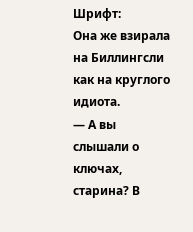Шрифт:
Она же взирала на Биллингсли как на круглого идиота.
— А вы слышали о ключах, старина? В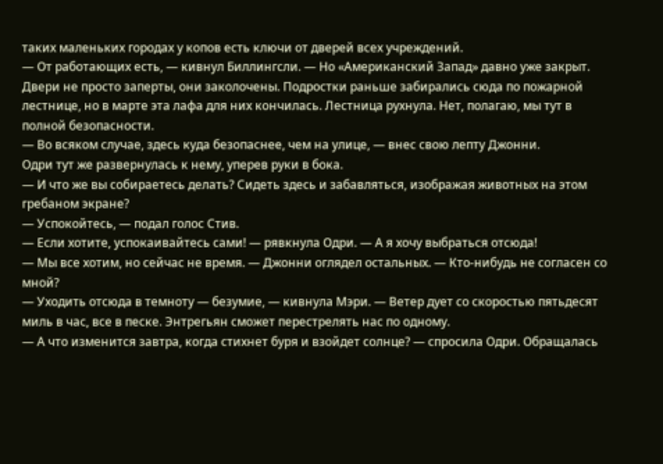таких маленьких городах у копов есть ключи от дверей всех учреждений.
— От работающих есть, — кивнул Биллингсли. — Но «Американский Запад» давно уже закрыт. Двери не просто заперты, они заколочены. Подростки раньше забирались сюда по пожарной лестнице, но в марте эта лафа для них кончилась. Лестница рухнула. Нет, полагаю, мы тут в полной безопасности.
— Во всяком случае, здесь куда безопаснее, чем на улице, — внес свою лепту Джонни.
Одри тут же развернулась к нему, уперев руки в бока.
— И что же вы собираетесь делать? Сидеть здесь и забавляться, изображая животных на этом гребаном экране?
— Успокойтесь, — подал голос Стив.
— Если хотите, успокаивайтесь сами! — рявкнула Одри. — А я хочу выбраться отсюда!
— Мы все хотим, но сейчас не время. — Джонни оглядел остальных. — Кто-нибудь не согласен со мной?
— Уходить отсюда в темноту — безумие, — кивнула Мэри. — Ветер дует со скоростью пятьдесят миль в час, все в песке. Энтрегьян сможет перестрелять нас по одному.
— А что изменится завтра, когда стихнет буря и взойдет солнце? — спросила Одри. Обращалась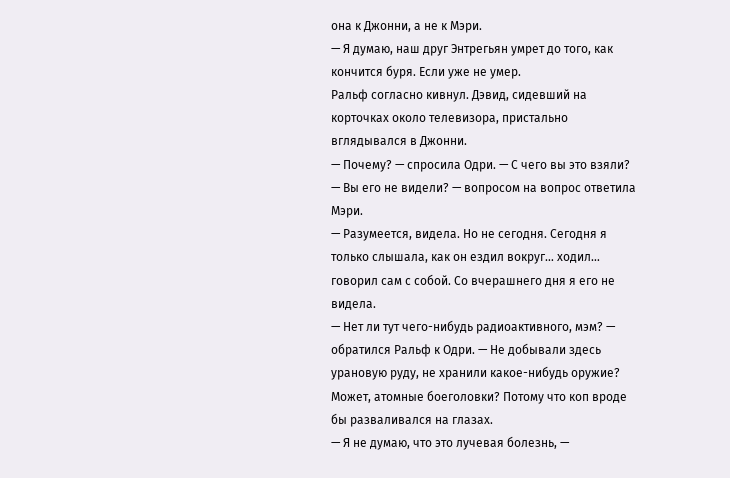она к Джонни, а не к Мэри.
— Я думаю, наш друг Энтрегьян умрет до того, как кончится буря. Если уже не умер.
Ральф согласно кивнул. Дэвид, сидевший на корточках около телевизора, пристально вглядывался в Джонни.
— Почему? — спросила Одри. — С чего вы это взяли?
— Вы его не видели? — вопросом на вопрос ответила Мэри.
— Разумеется, видела. Но не сегодня. Сегодня я только слышала, как он ездил вокруг… ходил… говорил сам с собой. Со вчерашнего дня я его не видела.
— Нет ли тут чего-нибудь радиоактивного, мэм? — обратился Ральф к Одри. — Не добывали здесь урановую руду, не хранили какое-нибудь оружие? Может, атомные боеголовки? Потому что коп вроде бы разваливался на глазах.
— Я не думаю, что это лучевая болезнь, —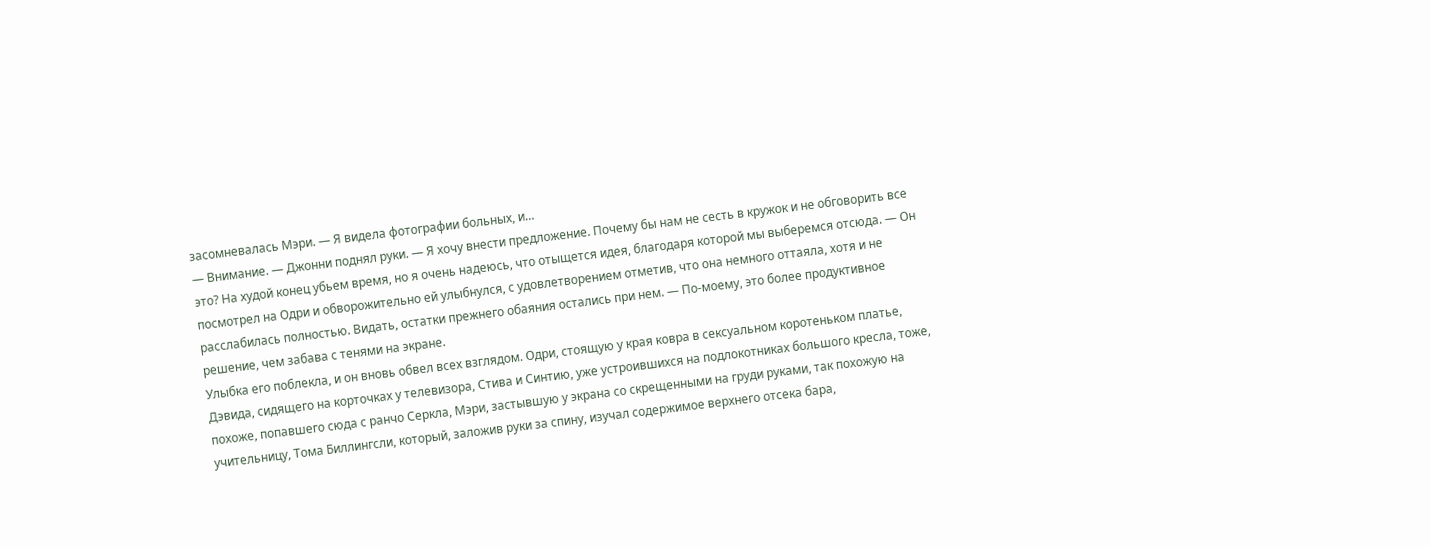засомневалась Мэри. — Я видела фотографии больных, и…
— Внимание. — Джонни поднял руки. — Я хочу внести предложение. Почему бы нам не сесть в кружок и не обговорить все это? На худой конец убьем время, но я очень надеюсь, что отыщется идея, благодаря которой мы выберемся отсюда. — Он посмотрел на Одри и обворожительно ей улыбнулся, с удовлетворением отметив, что она немного оттаяла, хотя и не расслабилась полностью. Видать, остатки прежнего обаяния остались при нем. — По-моему, это более продуктивное решение, чем забава с тенями на экране.
Улыбка его поблекла, и он вновь обвел всех взглядом. Одри, стоящую у края ковра в сексуальном коротеньком платье, Дэвида, сидящего на корточках у телевизора, Стива и Синтию, уже устроившихся на подлокотниках большого кресла, тоже, похоже, попавшего сюда с ранчо Серкла, Мэри, застывшую у экрана со скрещенными на груди руками, так похожую на учительницу, Тома Биллингсли, который, заложив руки за спину, изучал содержимое верхнего отсека бара,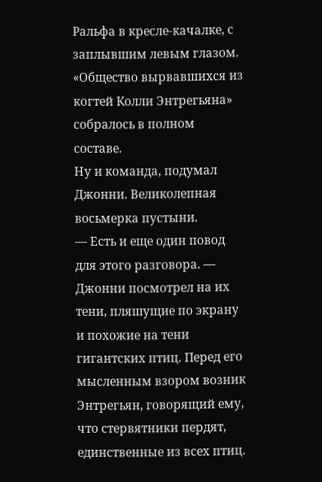Ральфа в кресле-качалке, с заплывшим левым глазом. «Общество вырвавшихся из когтей Колли Энтрегьяна» собралось в полном составе.
Ну и команда, подумал Джонни. Великолепная восьмерка пустыни.
— Есть и еще один повод для этого разговора. — Джонни посмотрел на их тени, пляшущие по экрану и похожие на тени гигантских птиц. Перед его мысленным взором возник Энтрегьян, говорящий ему, что стервятники пердят, единственные из всех птиц.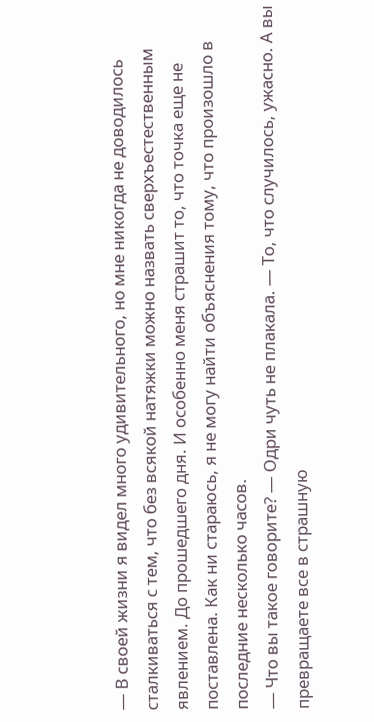— В своей жизни я видел много удивительного, но мне никогда не доводилось сталкиваться с тем, что без всякой натяжки можно назвать сверхъестественным явлением. До прошедшего дня. И особенно меня страшит то, что точка еще не поставлена. Как ни стараюсь, я не могу найти объяснения тому, что произошло в последние несколько часов.
— Что вы такое говорите? — Одри чуть не плакала. — То, что случилось, ужасно. А вы превращаете все в страшную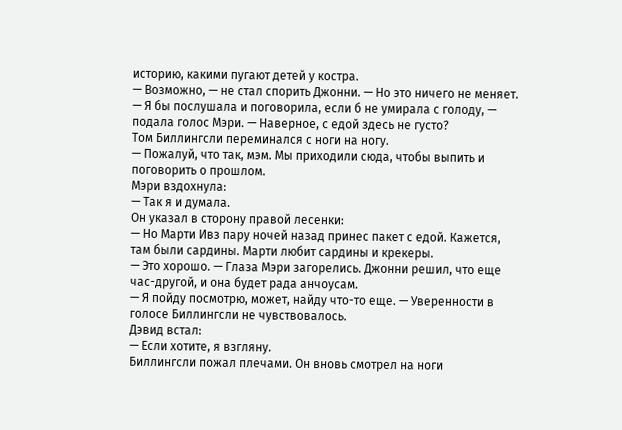историю, какими пугают детей у костра.
— Возможно, — не стал спорить Джонни. — Но это ничего не меняет.
— Я бы послушала и поговорила, если б не умирала с голоду, — подала голос Мэри. — Наверное, с едой здесь не густо?
Том Биллингсли переминался с ноги на ногу.
— Пожалуй, что так, мэм. Мы приходили сюда, чтобы выпить и поговорить о прошлом.
Мэри вздохнула:
— Так я и думала.
Он указал в сторону правой лесенки:
— Но Марти Ивз пару ночей назад принес пакет с едой. Кажется, там были сардины. Марти любит сардины и крекеры.
— Это хорошо. — Глаза Мэри загорелись. Джонни решил, что еще час-другой, и она будет рада анчоусам.
— Я пойду посмотрю, может, найду что-то еще. — Уверенности в голосе Биллингсли не чувствовалось.
Дэвид встал:
— Если хотите, я взгляну.
Биллингсли пожал плечами. Он вновь смотрел на ноги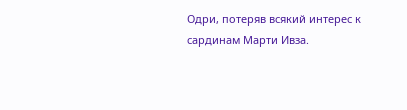Одри, потеряв всякий интерес к сардинам Марти Ивза.